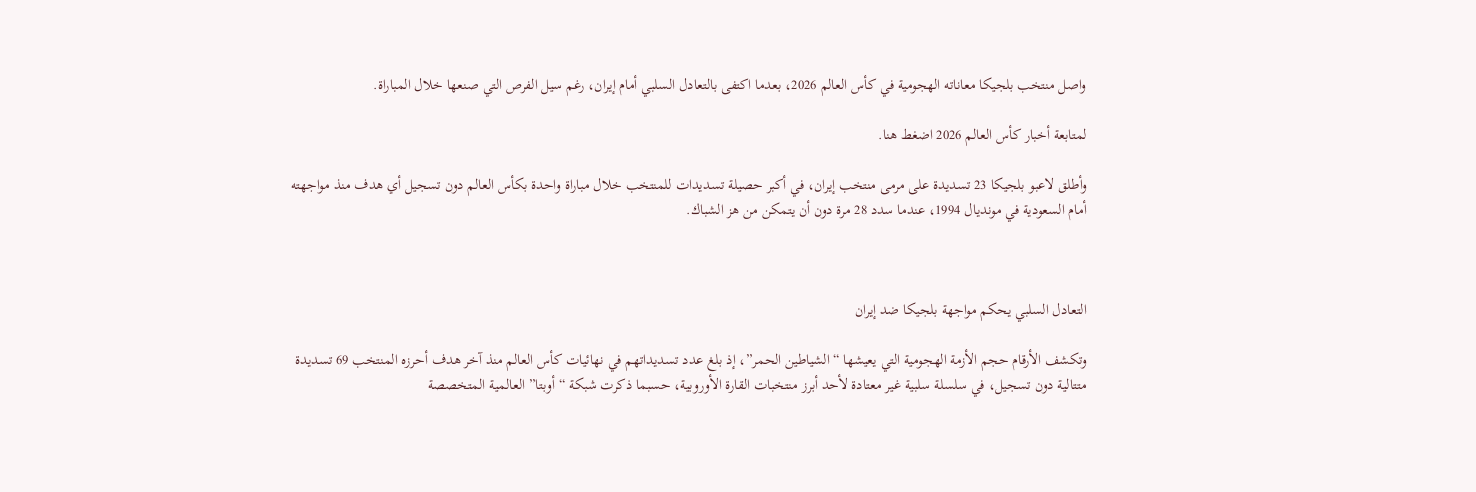واصل منتخب بلجيكا معاناته الهجومية في كأس العالم 2026، بعدما اكتفى بالتعادل السلبي أمام إيران، رغم سيل الفرص التي صنعها خلال المباراة.

لمتابعة أخبار كأس العالم 2026 اضغط هنا.

وأطلق لاعبو بلجيكا 23 تسديدة على مرمى منتخب إيران، في أكبر حصيلة تسديدات للمنتخب خلال مباراة واحدة بكأس العالم دون تسجيل أي هدف منذ مواجهته أمام السعودية في مونديال 1994، عندما سدد 28 مرة دون أن يتمكن من هز الشباك.



التعادل السلبي يحكم مواجهة بلجيكا ضد إيران

وتكشف الأرقام حجم الأزمة الهجومية التي يعيشها “الشياطين الحمر”، إذ بلغ عدد تسديداتهم في نهائيات كأس العالم منذ آخر هدف أحرزه المنتخب 69 تسديدة متتالية دون تسجيل، في سلسلة سلبية غير معتادة لأحد أبرز منتخبات القارة الأوروبية، حسبما ذكرت شبكة “أوبتا” العالمية المتخصصة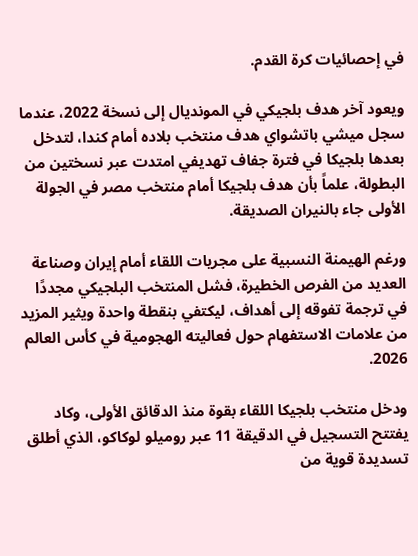في إحصائيات كرة القدم.

ويعود آخر هدف بلجيكي في المونديال إلى نسخة 2022، عندما سجل ميشي باتشواي هدف منتخب بلاده أمام كندا، لتدخل بعدها بلجيكا في فترة جفاف تهديفي امتدت عبر نسختين من البطولة، علماً بأن هدف بلجيكا أمام منتخب مصر في الجولة الأولى جاء بالنيران الصديقة.

ورغم الهيمنة النسبية على مجريات اللقاء أمام إيران وصناعة العديد من الفرص الخطيرة، فشل المنتخب البلجيكي مجددًا في ترجمة تفوقه إلى أهداف، ليكتفي بنقطة واحدة ويثير المزيد من علامات الاستفهام حول فعاليته الهجومية في كأس العالم 2026.

ودخل منتخب بلجيكا اللقاء بقوة منذ الدقائق الأولى، وكاد يفتتح التسجيل في الدقيقة 11 عبر روميلو لوكاكو، الذي أطلق تسديدة قوية من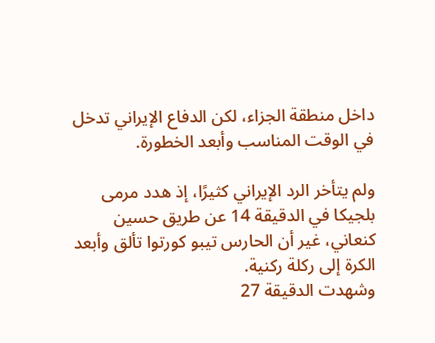داخل منطقة الجزاء، لكن الدفاع الإيراني تدخل في الوقت المناسب وأبعد الخطورة.

ولم يتأخر الرد الإيراني كثيرًا، إذ هدد مرمى بلجيكا في الدقيقة 14 عن طريق حسين كنعاني، غير أن الحارس تيبو كورتوا تألق وأبعد الكرة إلى ركلة ركنية.
وشهدت الدقيقة 27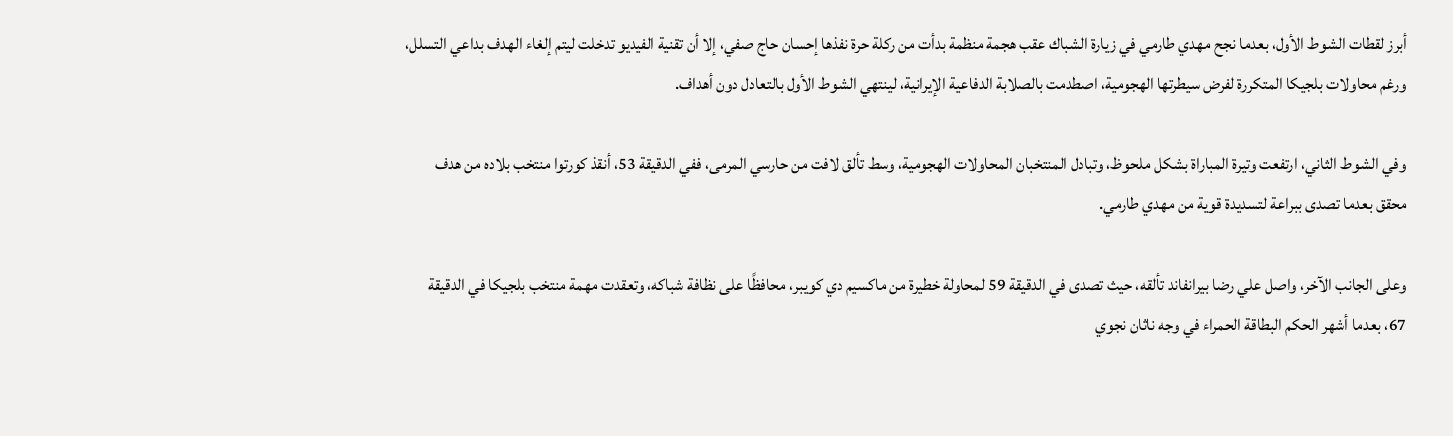أبرز لقطات الشوط الأول، بعدما نجح مهدي طارمي في زيارة الشباك عقب هجمة منظمة بدأت من ركلة حرة نفذها إحسان حاج صفي، إلا أن تقنية الفيديو تدخلت ليتم إلغاء الهدف بداعي التسلل، ورغم محاولات بلجيكا المتكررة لفرض سيطرتها الهجومية، اصطدمت بالصلابة الدفاعية الإيرانية، لينتهي الشوط الأول بالتعادل دون أهداف.

وفي الشوط الثاني، ارتفعت وتيرة المباراة بشكل ملحوظ، وتبادل المنتخبان المحاولات الهجومية، وسط تألق لافت من حارسي المرمى، ففي الدقيقة 53، أنقذ كورتوا منتخب بلاده من هدف محقق بعدما تصدى ببراعة لتسديدة قوية من مهدي طارمي.

وعلى الجانب الآخر، واصل علي رضا بيرانفاند تألقه، حيث تصدى في الدقيقة 59 لمحاولة خطيرة من ماكسيم دي كويبر، محافظًا على نظافة شباكه، وتعقدت مهمة منتخب بلجيكا في الدقيقة 67، بعدما أشهر الحكم البطاقة الحمراء في وجه ناثان نجوي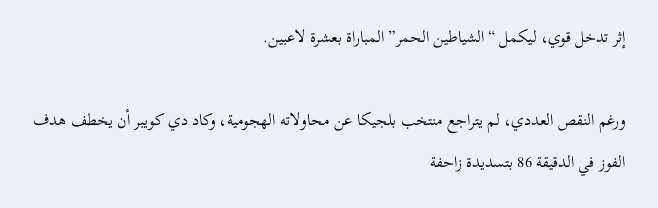إثر تدخل قوي، ليكمل “الشياطين الحمر” المباراة بعشرة لاعبين.

ورغم النقص العددي، لم يتراجع منتخب بلجيكا عن محاولاته الهجومية، وكاد دي كويبر أن يخطف هدف الفوز في الدقيقة 86 بتسديدة زاحفة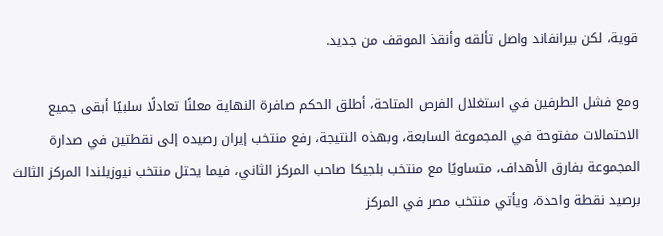قوية، لكن بيرانفاند واصل تألقه وأنقذ الموقف من جديد.

ومع فشل الطرفين في استغلال الفرص المتاحة، أطلق الحكم صافرة النهاية معلنًا تعادلًا سلبيًا أبقى جميع الاحتمالات مفتوحة في المجموعة السابعة، وبهذه النتيجة، رفع منتخب إيران رصيده إلى نقطتين في صدارة المجموعة بفارق الأهداف، متساويًا مع منتخب بلجيكا صاحب المركز الثاني، فيما يحتل منتخب نيوزيلندا المركز الثالث برصيد نقطة واحدة، ويأتي منتخب مصر في المركز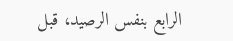الرابع بنفس الرصيد، قبل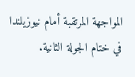المواجهة المرتقبة أمام نيوزيلندا في ختام الجولة الثانية.